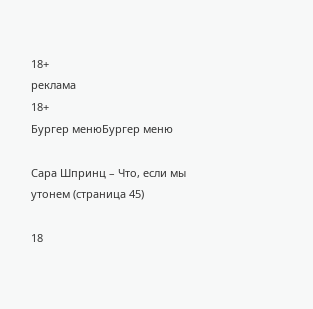18+
реклама
18+
Бургер менюБургер меню

Сара Шпринц – Что, если мы утонем (страница 45)

18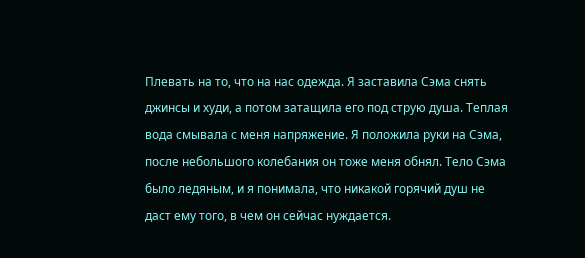Плевать на то, что на нас одежда. Я заставила Сэма снять джинсы и худи, а потом затащила его под струю душа. Теплая вода смывала с меня напряжение. Я положила руки на Сэма, после небольшого колебания он тоже меня обнял. Тело Сэма было ледяным, и я понимала, что никакой горячий душ не даст ему того, в чем он сейчас нуждается.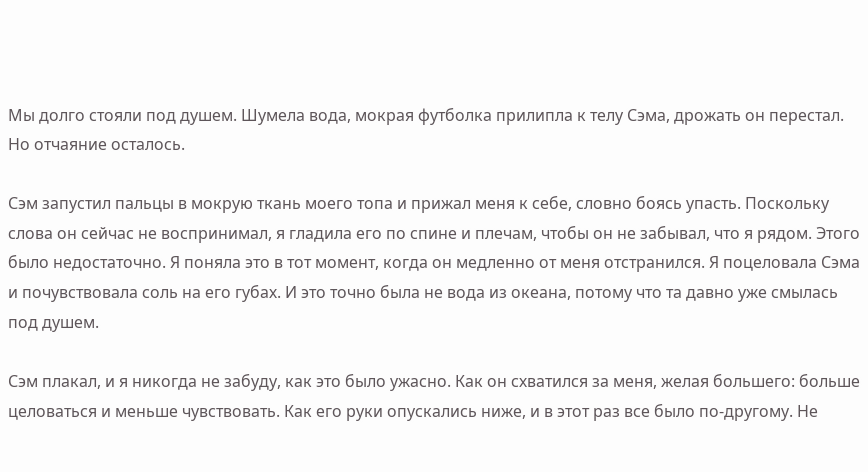Мы долго стояли под душем. Шумела вода, мокрая футболка прилипла к телу Сэма, дрожать он перестал. Но отчаяние осталось.

Сэм запустил пальцы в мокрую ткань моего топа и прижал меня к себе, словно боясь упасть. Поскольку слова он сейчас не воспринимал, я гладила его по спине и плечам, чтобы он не забывал, что я рядом. Этого было недостаточно. Я поняла это в тот момент, когда он медленно от меня отстранился. Я поцеловала Сэма и почувствовала соль на его губах. И это точно была не вода из океана, потому что та давно уже смылась под душем.

Сэм плакал, и я никогда не забуду, как это было ужасно. Как он схватился за меня, желая большего: больше целоваться и меньше чувствовать. Как его руки опускались ниже, и в этот раз все было по-другому. Не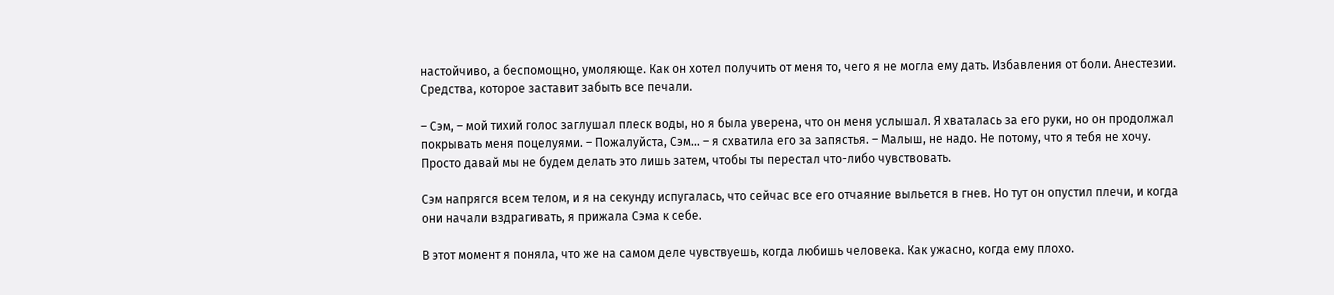настойчиво, а беспомощно, умоляюще. Как он хотел получить от меня то, чего я не могла ему дать. Избавления от боли. Анестезии. Средства, которое заставит забыть все печали.

– Сэм, – мой тихий голос заглушал плеск воды, но я была уверена, что он меня услышал. Я хваталась за его руки, но он продолжал покрывать меня поцелуями. – Пожалуйста, Сэм… – я схватила его за запястья. – Малыш, не надо. Не потому, что я тебя не хочу. Просто давай мы не будем делать это лишь затем, чтобы ты перестал что-либо чувствовать.

Сэм напрягся всем телом, и я на секунду испугалась, что сейчас все его отчаяние выльется в гнев. Но тут он опустил плечи, и когда они начали вздрагивать, я прижала Сэма к себе.

В этот момент я поняла, что же на самом деле чувствуешь, когда любишь человека. Как ужасно, когда ему плохо.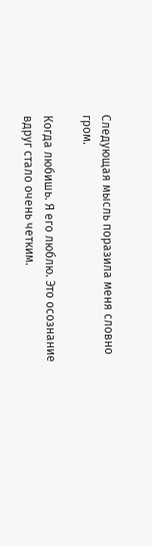Следующая мысль поразила меня словно гром.

Когда любишь. Я его люблю. Это осознание вдруг стало очень четким.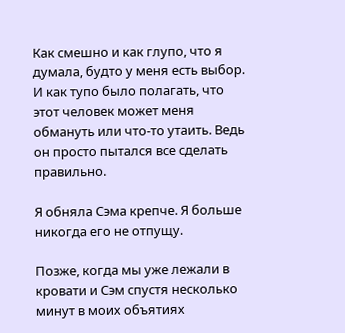Как смешно и как глупо, что я думала, будто у меня есть выбор. И как тупо было полагать, что этот человек может меня обмануть или что-то утаить. Ведь он просто пытался все сделать правильно.

Я обняла Сэма крепче. Я больше никогда его не отпущу.

Позже, когда мы уже лежали в кровати и Сэм спустя несколько минут в моих объятиях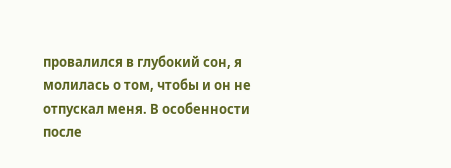провалился в глубокий сон, я молилась о том, чтобы и он не отпускал меня. В особенности после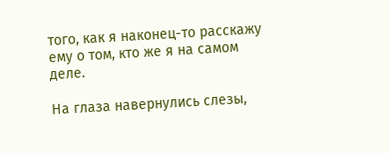того, как я наконец-то расскажу ему о том, кто же я на самом деле.

На глаза навернулись слезы,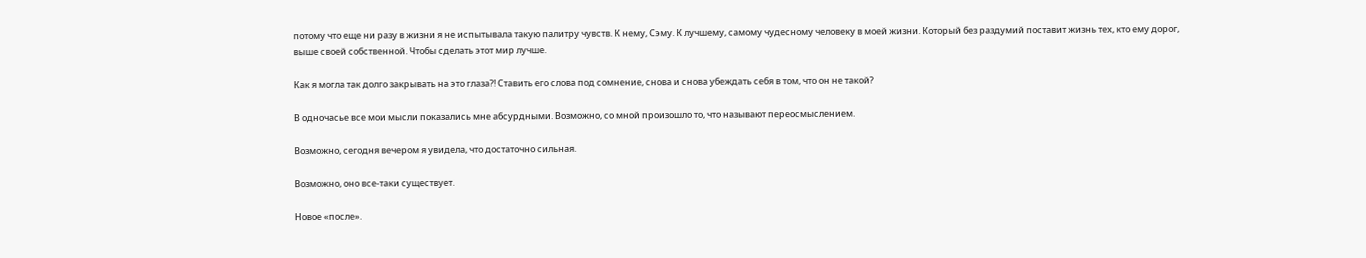потому что еще ни разу в жизни я не испытывала такую палитру чувств. К нему, Сэму. К лучшему, самому чудесному человеку в моей жизни. Который без раздумий поставит жизнь тех, кто ему дорог, выше своей собственной. Чтобы сделать этот мир лучше.

Как я могла так долго закрывать на это глаза?! Ставить его слова под сомнение, снова и снова убеждать себя в том, что он не такой?

В одночасье все мои мысли показались мне абсурдными. Возможно, со мной произошло то, что называют переосмыслением.

Возможно, сегодня вечером я увидела, что достаточно сильная.

Возможно, оно все-таки существует.

Новое «после».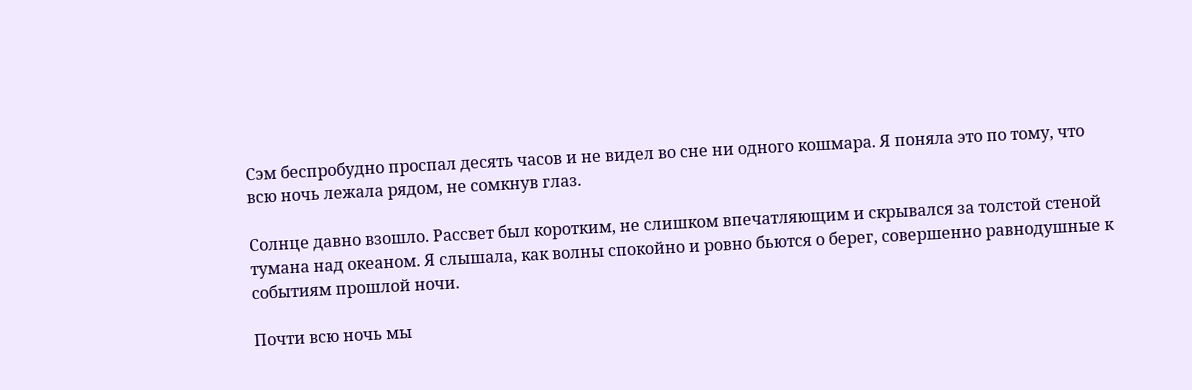Сэм беспробудно проспал десять часов и не видел во сне ни одного кошмара. Я поняла это по тому, что всю ночь лежала рядом, не сомкнув глаз.

Солнце давно взошло. Рассвет был коротким, не слишком впечатляющим и скрывался за толстой стеной тумана над океаном. Я слышала, как волны спокойно и ровно бьются о берег, совершенно равнодушные к событиям прошлой ночи.

Почти всю ночь мы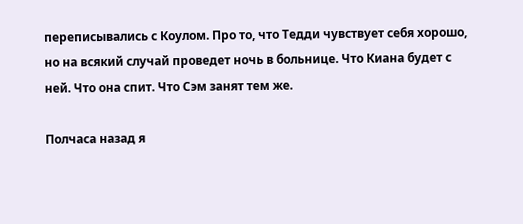переписывались с Коулом. Про то, что Тедди чувствует себя хорошо, но на всякий случай проведет ночь в больнице. Что Киана будет с ней. Что она спит. Что Сэм занят тем же.

Полчаса назад я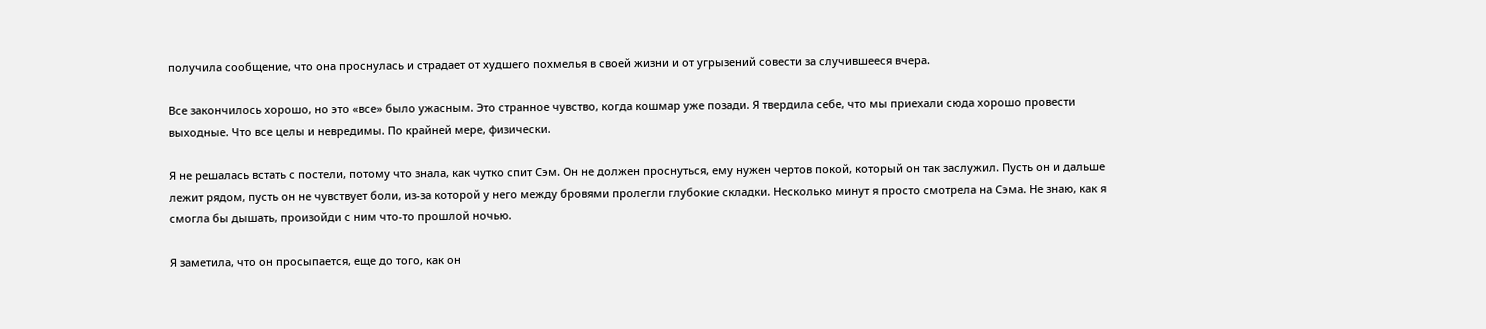получила сообщение, что она проснулась и страдает от худшего похмелья в своей жизни и от угрызений совести за случившееся вчера.

Все закончилось хорошо, но это «все» было ужасным. Это странное чувство, когда кошмар уже позади. Я твердила себе, что мы приехали сюда хорошо провести выходные. Что все целы и невредимы. По крайней мере, физически.

Я не решалась встать с постели, потому что знала, как чутко спит Сэм. Он не должен проснуться, ему нужен чертов покой, который он так заслужил. Пусть он и дальше лежит рядом, пусть он не чувствует боли, из-за которой у него между бровями пролегли глубокие складки. Несколько минут я просто смотрела на Сэма. Не знаю, как я смогла бы дышать, произойди с ним что-то прошлой ночью.

Я заметила, что он просыпается, еще до того, как он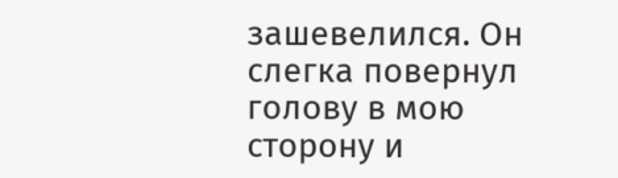зашевелился. Он слегка повернул голову в мою сторону и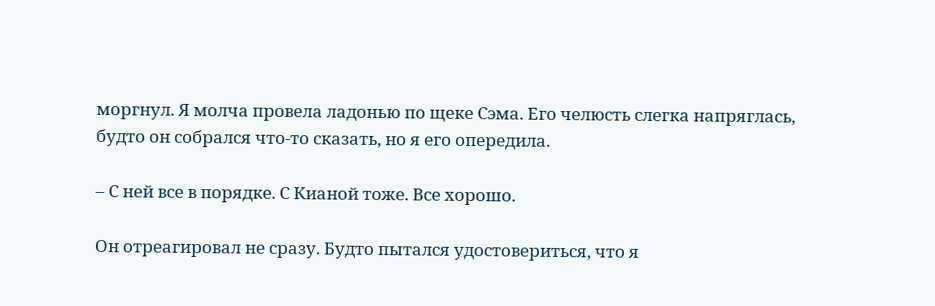моргнул. Я молча провела ладонью по щеке Сэма. Его челюсть слегка напряглась, будто он собрался что-то сказать, но я его опередила.

– С ней все в порядке. С Кианой тоже. Все хорошо.

Он отреагировал не сразу. Будто пытался удостовериться, что я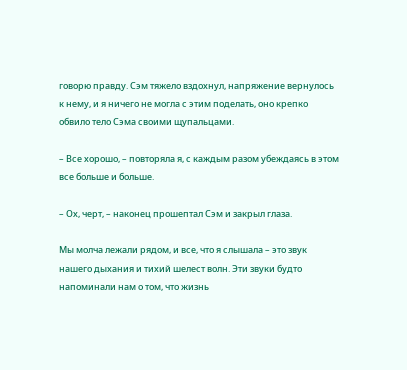говорю правду. Сэм тяжело вздохнул, напряжение вернулось к нему, и я ничего не могла с этим поделать, оно крепко обвило тело Сэма своими щупальцами.

– Все хорошо, – повторяла я, с каждым разом убеждаясь в этом все больше и больше.

– Ох, черт, – наконец прошептал Сэм и закрыл глаза.

Мы молча лежали рядом, и все, что я слышала – это звук нашего дыхания и тихий шелест волн. Эти звуки будто напоминали нам о том, что жизнь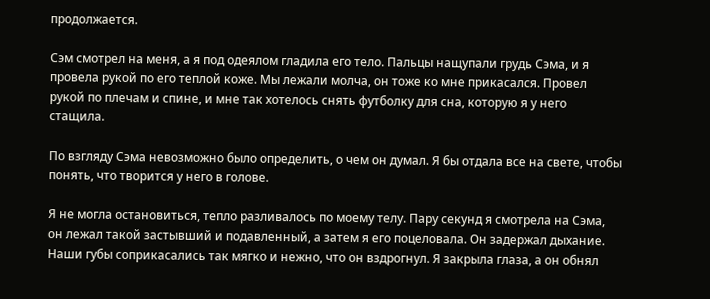продолжается.

Сэм смотрел на меня, а я под одеялом гладила его тело. Пальцы нащупали грудь Сэма, и я провела рукой по его теплой коже. Мы лежали молча, он тоже ко мне прикасался. Провел рукой по плечам и спине, и мне так хотелось снять футболку для сна, которую я у него стащила.

По взгляду Сэма невозможно было определить, о чем он думал. Я бы отдала все на свете, чтобы понять, что творится у него в голове.

Я не могла остановиться, тепло разливалось по моему телу. Пару секунд я смотрела на Сэма, он лежал такой застывший и подавленный, а затем я его поцеловала. Он задержал дыхание. Наши губы соприкасались так мягко и нежно, что он вздрогнул. Я закрыла глаза, а он обнял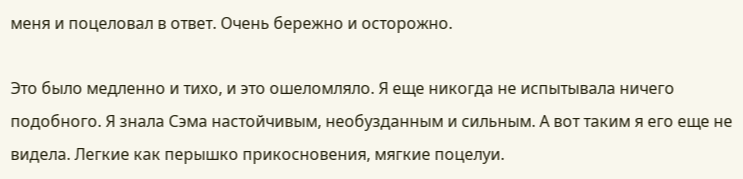меня и поцеловал в ответ. Очень бережно и осторожно.

Это было медленно и тихо, и это ошеломляло. Я еще никогда не испытывала ничего подобного. Я знала Сэма настойчивым, необузданным и сильным. А вот таким я его еще не видела. Легкие как перышко прикосновения, мягкие поцелуи.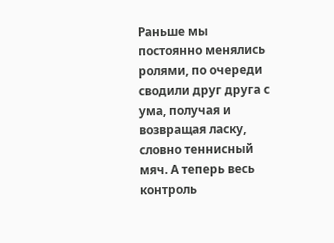Раньше мы постоянно менялись ролями, по очереди сводили друг друга с ума, получая и возвращая ласку, словно теннисный мяч. А теперь весь контроль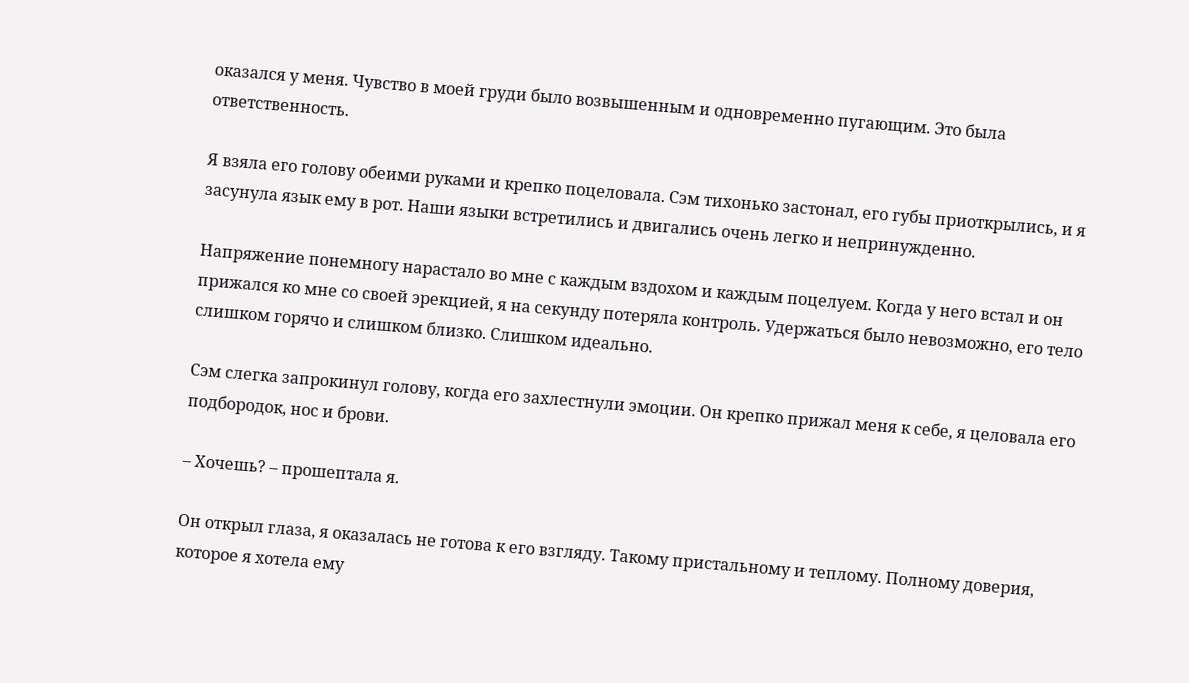оказался у меня. Чувство в моей груди было возвышенным и одновременно пугающим. Это была ответственность.

Я взяла его голову обеими руками и крепко поцеловала. Сэм тихонько застонал, его губы приоткрылись, и я засунула язык ему в рот. Наши языки встретились и двигались очень легко и непринужденно.

Напряжение понемногу нарастало во мне с каждым вздохом и каждым поцелуем. Когда у него встал и он прижался ко мне со своей эрекцией, я на секунду потеряла контроль. Удержаться было невозможно, его тело слишком горячо и слишком близко. Слишком идеально.

Сэм слегка запрокинул голову, когда его захлестнули эмоции. Он крепко прижал меня к себе, я целовала его подбородок, нос и брови.

– Хочешь? – прошептала я.

Он открыл глаза, я оказалась не готова к его взгляду. Такому пристальному и теплому. Полному доверия, которое я хотела ему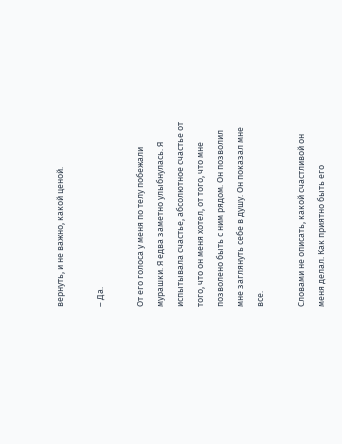вернуть, и не важно, какой ценой.

– Да.

От его голоса у меня по телу побежали мурашки. Я едва заметно улыбнулась. Я испытывала счастье, абсолютное счастье от того, что он меня хотел, от того, что мне позволено быть с ним рядом. Он позволил мне заглянуть себе в душу. Он показал мне все.

Словами не описать, какой счастливой он меня делал. Как приятно быть его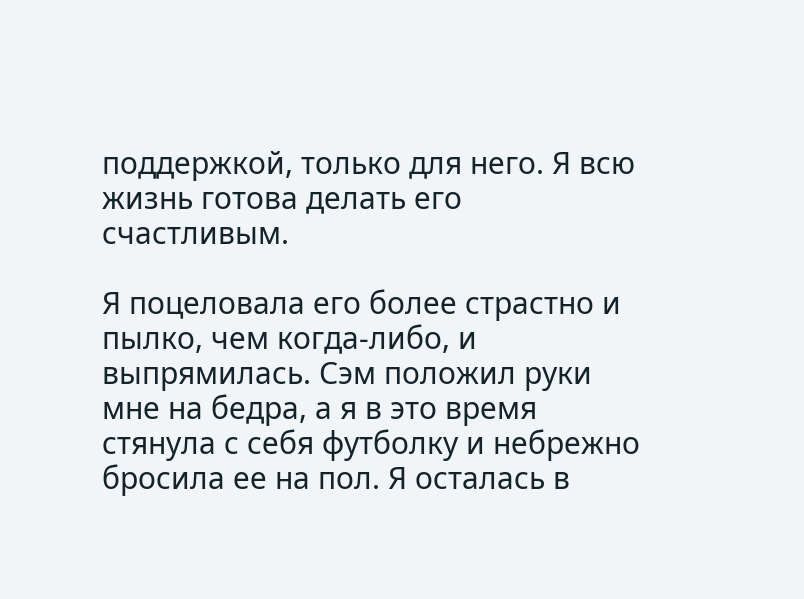поддержкой, только для него. Я всю жизнь готова делать его счастливым.

Я поцеловала его более страстно и пылко, чем когда-либо, и выпрямилась. Сэм положил руки мне на бедра, а я в это время стянула с себя футболку и небрежно бросила ее на пол. Я осталась в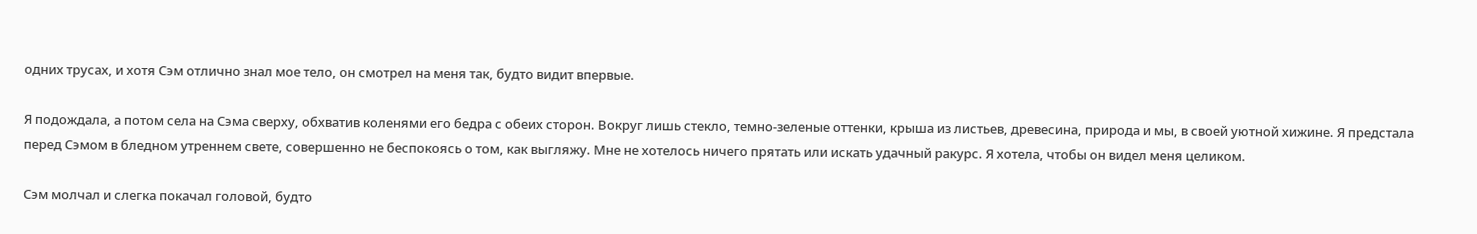одних трусах, и хотя Сэм отлично знал мое тело, он смотрел на меня так, будто видит впервые.

Я подождала, а потом села на Сэма сверху, обхватив коленями его бедра с обеих сторон. Вокруг лишь стекло, темно-зеленые оттенки, крыша из листьев, древесина, природа и мы, в своей уютной хижине. Я предстала перед Сэмом в бледном утреннем свете, совершенно не беспокоясь о том, как выгляжу. Мне не хотелось ничего прятать или искать удачный ракурс. Я хотела, чтобы он видел меня целиком.

Сэм молчал и слегка покачал головой, будто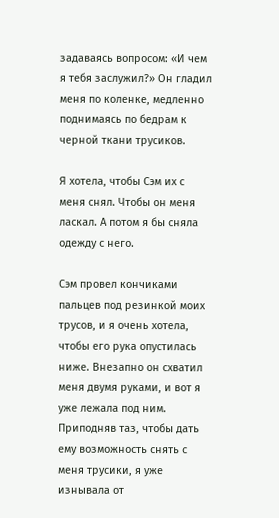задаваясь вопросом: «И чем я тебя заслужил?» Он гладил меня по коленке, медленно поднимаясь по бедрам к черной ткани трусиков.

Я хотела, чтобы Сэм их с меня снял. Чтобы он меня ласкал. А потом я бы сняла одежду с него.

Сэм провел кончиками пальцев под резинкой моих трусов, и я очень хотела, чтобы его рука опустилась ниже. Внезапно он схватил меня двумя руками, и вот я уже лежала под ним. Приподняв таз, чтобы дать ему возможность снять с меня трусики, я уже изнывала от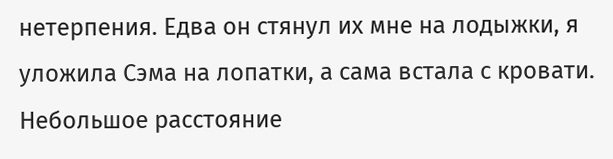нетерпения. Едва он стянул их мне на лодыжки, я уложила Сэма на лопатки, а сама встала с кровати. Небольшое расстояние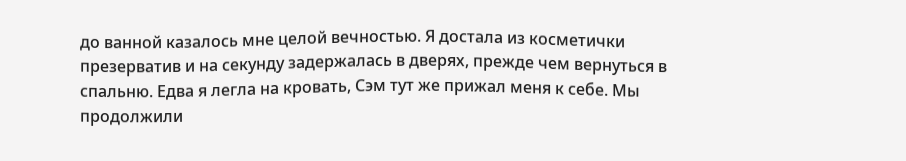до ванной казалось мне целой вечностью. Я достала из косметички презерватив и на секунду задержалась в дверях, прежде чем вернуться в спальню. Едва я легла на кровать, Сэм тут же прижал меня к себе. Мы продолжили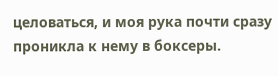целоваться, и моя рука почти сразу проникла к нему в боксеры.